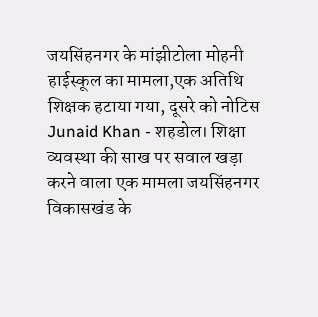जयसिंहनगर के मांझीटोला मोहनी हाईस्कूल का मामला,एक अतिथि शिक्षक हटाया गया, दूसरे को नोटिस
Junaid Khan - शहडोल। शिक्षा व्यवस्था की साख पर सवाल खड़ा करने वाला एक मामला जयसिंहनगर विकासखंड के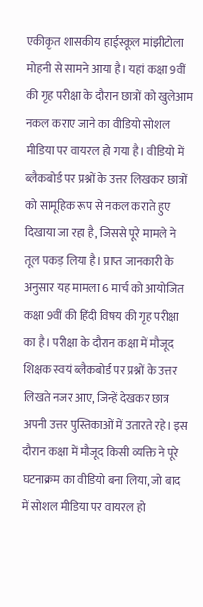एकीकृत शासकीय हाईस्कूल मांझीटोला मोहनी से सामने आया है। यहां कक्षा 9वीं की गृह परीक्षा के दौरान छात्रों को खुलेआम नकल कराए जाने का वीडियो सोशल मीडिया पर वायरल हो गया है। वीडियो में ब्लैकबोर्ड पर प्रश्नों के उत्तर लिखकर छात्रों को सामूहिक रूप से नकल कराते हुए दिखाया जा रहा है, जिससे पूरे मामले ने तूल पकड़ लिया है। प्राप्त जानकारी के अनुसार यह मामला 6 मार्च को आयोजित कक्षा 9वीं की हिंदी विषय की गृह परीक्षा का है। परीक्षा के दौरान कक्षा में मौजूद शिक्षक स्वयं ब्लैकबोर्ड पर प्रश्नों के उत्तर लिखते नजर आए, जिन्हें देखकर छात्र अपनी उत्तर पुस्तिकाओं में उतारते रहे। इस दौरान कक्षा में मौजूद किसी व्यक्ति ने पूरे घटनाक्रम का वीडियो बना लिया, जो बाद में सोशल मीडिया पर वायरल हो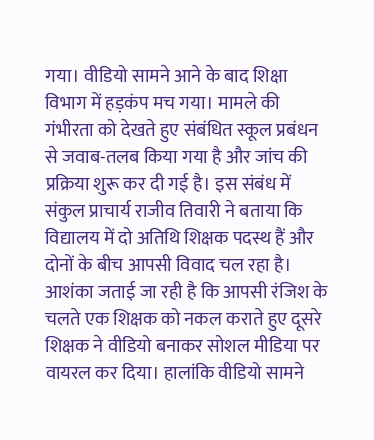गया। वीडियो सामने आने के बाद शिक्षा विभाग में हड़कंप मच गया। मामले की गंभीरता को देखते हुए संबंधित स्कूल प्रबंधन से जवाब-तलब किया गया है और जांच की प्रक्रिया शुरू कर दी गई है। इस संबंध में संकुल प्राचार्य राजीव तिवारी ने बताया कि विद्यालय में दो अतिथि शिक्षक पदस्थ हैं और दोनों के बीच आपसी विवाद चल रहा है। आशंका जताई जा रही है कि आपसी रंजिश के चलते एक शिक्षक को नकल कराते हुए दूसरे शिक्षक ने वीडियो बनाकर सोशल मीडिया पर वायरल कर दिया। हालांकि वीडियो सामने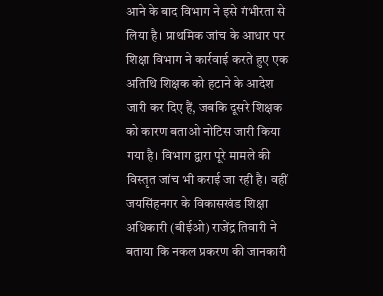आने के बाद विभाग ने इसे गंभीरता से लिया है। प्राथमिक जांच के आधार पर शिक्षा विभाग ने कार्रवाई करते हुए एक अतिथि शिक्षक को हटाने के आदेश जारी कर दिए हैं, जबकि दूसरे शिक्षक को कारण बताओ नोटिस जारी किया गया है। विभाग द्वारा पूरे मामले की विस्तृत जांच भी कराई जा रही है। वहीं जयसिंहनगर के विकासखंड शिक्षा अधिकारी (बीईओ) राजेंद्र तिवारी ने बताया कि नकल प्रकरण की जानकारी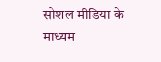सोशल मीडिया के माध्यम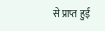से प्राप्त हुई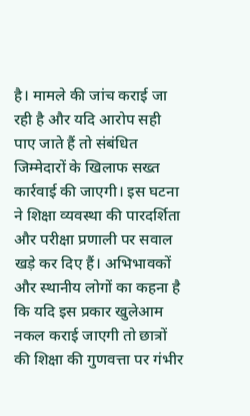है। मामले की जांच कराई जा रही है और यदि आरोप सही पाए जाते हैं तो संबंधित जिम्मेदारों के खिलाफ सख्त कार्रवाई की जाएगी। इस घटना ने शिक्षा व्यवस्था की पारदर्शिता और परीक्षा प्रणाली पर सवाल खड़े कर दिए हैं। अभिभावकों और स्थानीय लोगों का कहना है कि यदि इस प्रकार खुलेआम नकल कराई जाएगी तो छात्रों की शिक्षा की गुणवत्ता पर गंभीर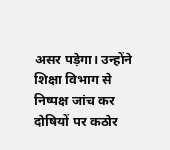असर पड़ेगा। उन्होंने शिक्षा विभाग से निष्पक्ष जांच कर दोषियों पर कठोर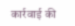कार्रवाई की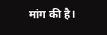मांग की है।